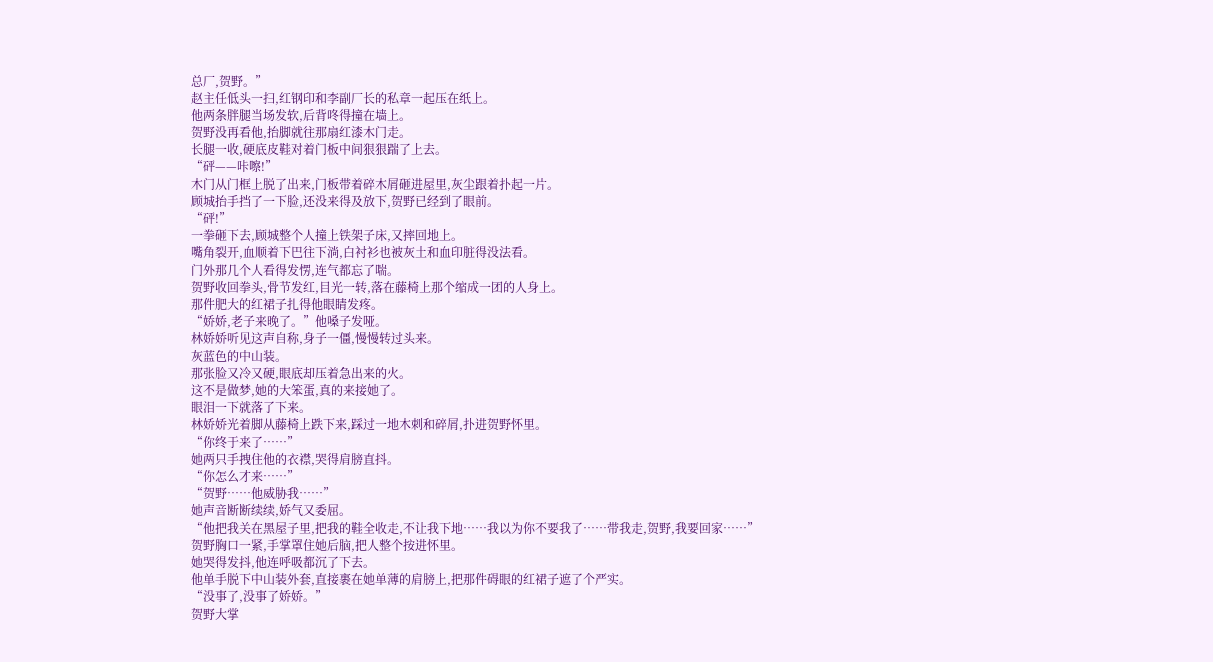总厂,贺野。”
赵主任低头一扫,红钢印和李副厂长的私章一起压在纸上。
他两条胖腿当场发软,后背咚得撞在墙上。
贺野没再看他,抬脚就往那扇红漆木门走。
长腿一收,硬底皮鞋对着门板中间狠狠踹了上去。
“砰——咔嚓!”
木门从门框上脱了出来,门板带着碎木屑砸进屋里,灰尘跟着扑起一片。
顾城抬手挡了一下脸,还没来得及放下,贺野已经到了眼前。
“砰!”
一拳砸下去,顾城整个人撞上铁架子床,又摔回地上。
嘴角裂开,血顺着下巴往下淌,白衬衫也被灰土和血印脏得没法看。
门外那几个人看得发愣,连气都忘了喘。
贺野收回拳头,骨节发红,目光一转,落在藤椅上那个缩成一团的人身上。
那件肥大的红裙子扎得他眼睛发疼。
“娇娇,老子来晚了。”他嗓子发哑。
林娇娇听见这声自称,身子一僵,慢慢转过头来。
灰蓝色的中山装。
那张脸又冷又硬,眼底却压着急出来的火。
这不是做梦,她的大笨蛋,真的来接她了。
眼泪一下就落了下来。
林娇娇光着脚从藤椅上跌下来,踩过一地木刺和碎屑,扑进贺野怀里。
“你终于来了……”
她两只手拽住他的衣襟,哭得肩膀直抖。
“你怎么才来……”
“贺野……他威胁我……”
她声音断断续续,娇气又委屈。
“他把我关在黑屋子里,把我的鞋全收走,不让我下地……我以为你不要我了……带我走,贺野,我要回家……”
贺野胸口一紧,手掌罩住她后脑,把人整个按进怀里。
她哭得发抖,他连呼吸都沉了下去。
他单手脱下中山装外套,直接裹在她单薄的肩膀上,把那件碍眼的红裙子遮了个严实。
“没事了,没事了娇娇。”
贺野大掌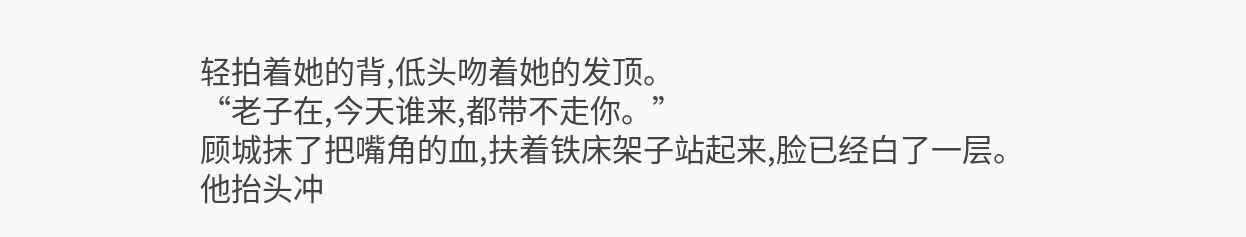轻拍着她的背,低头吻着她的发顶。
“老子在,今天谁来,都带不走你。”
顾城抹了把嘴角的血,扶着铁床架子站起来,脸已经白了一层。
他抬头冲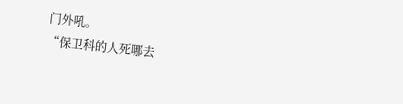门外吼。
“保卫科的人死哪去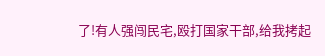了!有人强闯民宅,殴打国家干部,给我拷起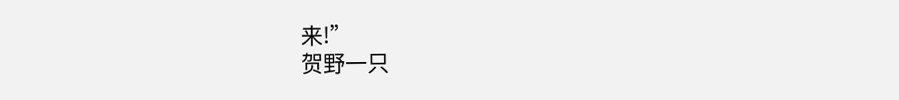来!”
贺野一只